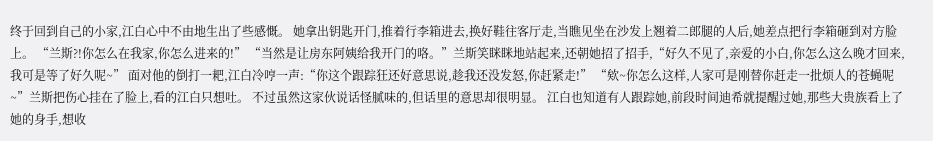终于回到自己的小家,江白心中不由地生出了些感慨。 她拿出钥匙开门,推着行李箱进去,换好鞋往客厅走,当瞧见坐在沙发上翘着二郎腿的人后,她差点把行李箱砸到对方脸上。 “兰斯?!你怎么在我家,你怎么进来的!” “当然是让房东阿姨给我开门的咯。”兰斯笑眯眯地站起来,还朝她招了招手,“好久不见了,亲爱的小白,你怎么这么晚才回来,我可是等了好久呢~” 面对他的倒打一耙,江白冷哼一声:“你这个跟踪狂还好意思说,趁我还没发怒,你赶紧走!” “欸~你怎么这样,人家可是刚替你赶走一批烦人的苍蝇呢~”兰斯把伤心挂在了脸上,看的江白只想吐。 不过虽然这家伙说话怪腻味的,但话里的意思却很明显。 江白也知道有人跟踪她,前段时间迪希就提醒过她,那些大贵族看上了她的身手,想收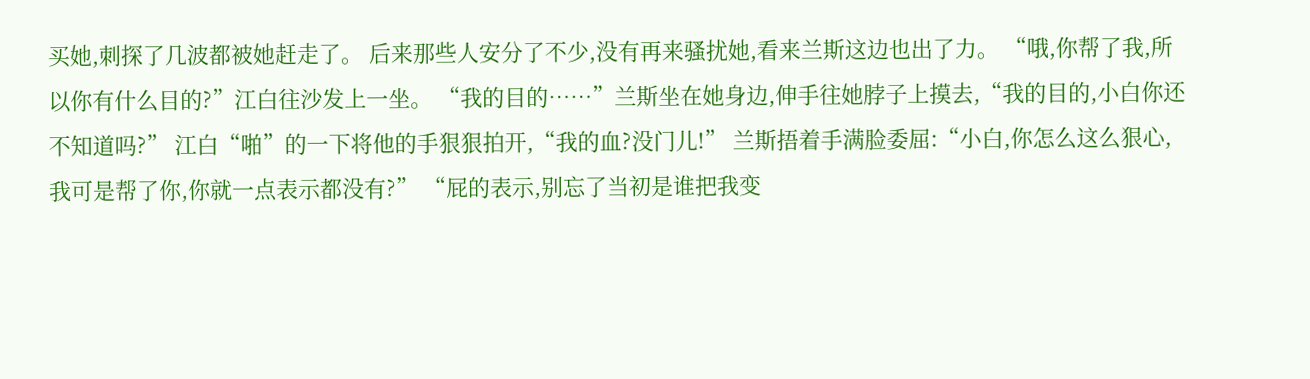买她,刺探了几波都被她赶走了。 后来那些人安分了不少,没有再来骚扰她,看来兰斯这边也出了力。 “哦,你帮了我,所以你有什么目的?”江白往沙发上一坐。 “我的目的……”兰斯坐在她身边,伸手往她脖子上摸去,“我的目的,小白你还不知道吗?” 江白“啪”的一下将他的手狠狠拍开,“我的血?没门儿!” 兰斯捂着手满脸委屈:“小白,你怎么这么狠心,我可是帮了你,你就一点表示都没有?” “屁的表示,别忘了当初是谁把我变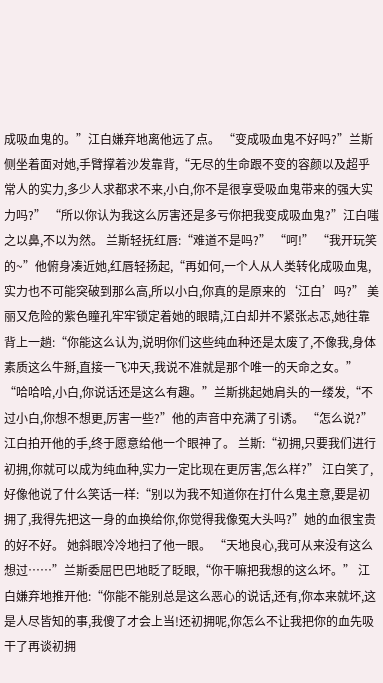成吸血鬼的。”江白嫌弃地离他远了点。 “变成吸血鬼不好吗?”兰斯侧坐着面对她,手臂撑着沙发靠背,“无尽的生命跟不变的容颜以及超乎常人的实力,多少人求都求不来,小白,你不是很享受吸血鬼带来的强大实力吗?” “所以你认为我这么厉害还是多亏你把我变成吸血鬼?”江白嗤之以鼻,不以为然。 兰斯轻抚红唇:“难道不是吗?” “呵!” “我开玩笑的~”他俯身凑近她,红唇轻扬起,“再如何,一个人从人类转化成吸血鬼,实力也不可能突破到那么高,所以小白,你真的是原来的‘江白’吗?” 美丽又危险的紫色瞳孔牢牢锁定着她的眼睛,江白却并不紧张忐忑,她往靠背上一趟:“你能这么认为,说明你们这些纯血种还是太废了,不像我,身体素质这么牛掰,直接一飞冲天,我说不准就是那个唯一的天命之女。” “哈哈哈,小白,你说话还是这么有趣。”兰斯挑起她肩头的一缕发,“不过小白,你想不想更,厉害一些?”他的声音中充满了引诱。 “怎么说?”江白拍开他的手,终于愿意给他一个眼神了。 兰斯:“初拥,只要我们进行初拥,你就可以成为纯血种,实力一定比现在更厉害,怎么样?” 江白笑了,好像他说了什么笑话一样:“别以为我不知道你在打什么鬼主意,要是初拥了,我得先把这一身的血换给你,你觉得我像冤大头吗?”她的血很宝贵的好不好。 她斜眼冷冷地扫了他一眼。 “天地良心,我可从来没有这么想过……”兰斯委屈巴巴地眨了眨眼,“你干嘛把我想的这么坏。” 江白嫌弃地推开他:“你能不能别总是这么恶心的说话,还有,你本来就坏,这是人尽皆知的事,我傻了才会上当!还初拥呢,你怎么不让我把你的血先吸干了再谈初拥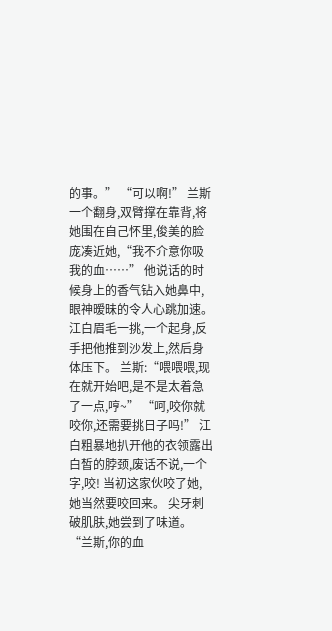的事。” “可以啊!” 兰斯一个翻身,双臂撑在靠背,将她围在自己怀里,俊美的脸庞凑近她,“我不介意你吸我的血……” 他说话的时候身上的香气钻入她鼻中,眼神暧昧的令人心跳加速。 江白眉毛一挑,一个起身,反手把他推到沙发上,然后身体压下。 兰斯:“喂喂喂,现在就开始吧,是不是太着急了一点,哼~” “呵,咬你就咬你,还需要挑日子吗!” 江白粗暴地扒开他的衣领露出白皙的脖颈,废话不说,一个字,咬! 当初这家伙咬了她,她当然要咬回来。 尖牙刺破肌肤,她尝到了味道。 “兰斯,你的血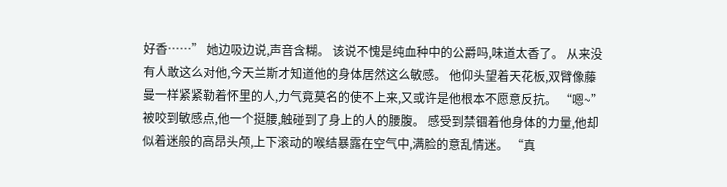好香……” 她边吸边说,声音含糊。 该说不愧是纯血种中的公爵吗,味道太香了。 从来没有人敢这么对他,今天兰斯才知道他的身体居然这么敏感。 他仰头望着天花板,双臂像藤曼一样紧紧勒着怀里的人,力气竟莫名的使不上来,又或许是他根本不愿意反抗。 “嗯~” 被咬到敏感点,他一个挺腰,触碰到了身上的人的腰腹。 感受到禁锢着他身体的力量,他却似着迷般的高昂头颅,上下滚动的喉结暴露在空气中,满脸的意乱情迷。 “真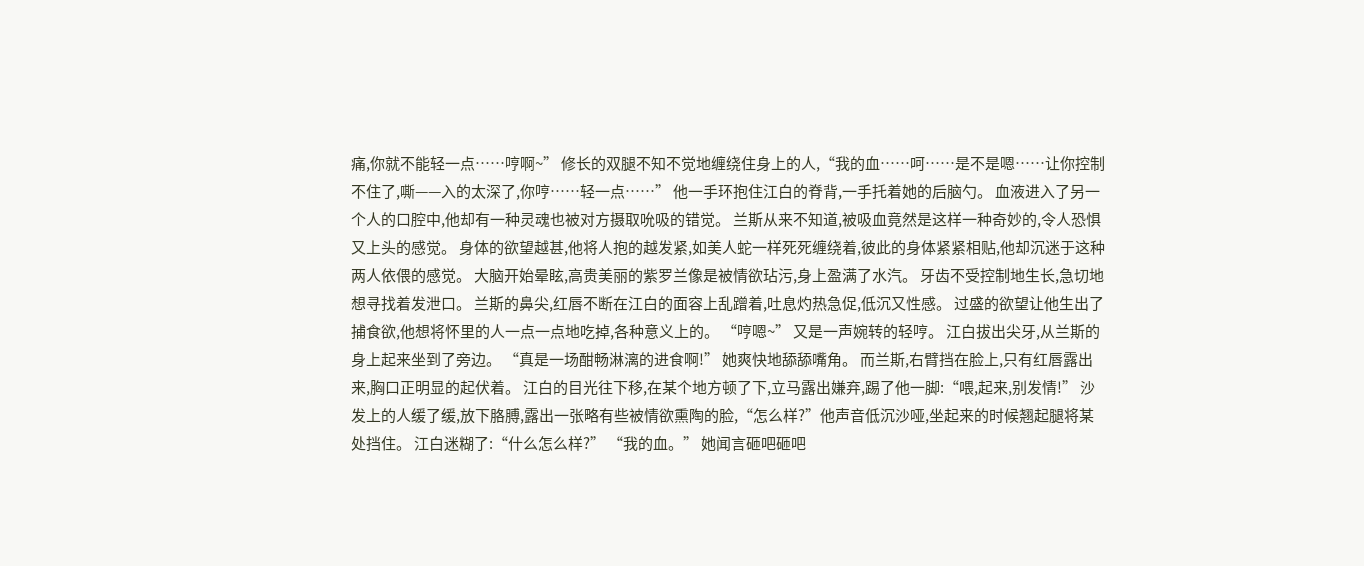痛,你就不能轻一点……哼啊~” 修长的双腿不知不觉地缠绕住身上的人,“我的血……呵……是不是嗯……让你控制不住了,嘶——入的太深了,你哼……轻一点……” 他一手环抱住江白的脊背,一手托着她的后脑勺。 血液进入了另一个人的口腔中,他却有一种灵魂也被对方摄取吮吸的错觉。 兰斯从来不知道,被吸血竟然是这样一种奇妙的,令人恐惧又上头的感觉。 身体的欲望越甚,他将人抱的越发紧,如美人蛇一样死死缠绕着,彼此的身体紧紧相贴,他却沉迷于这种两人依偎的感觉。 大脑开始晕眩,高贵美丽的紫罗兰像是被情欲玷污,身上盈满了水汽。 牙齿不受控制地生长,急切地想寻找着发泄口。 兰斯的鼻尖,红唇不断在江白的面容上乱蹭着,吐息灼热急促,低沉又性感。 过盛的欲望让他生出了捕食欲,他想将怀里的人一点一点地吃掉,各种意义上的。 “哼嗯~” 又是一声婉转的轻哼。 江白拔出尖牙,从兰斯的身上起来坐到了旁边。 “真是一场酣畅淋漓的进食啊!” 她爽快地舔舔嘴角。 而兰斯,右臂挡在脸上,只有红唇露出来,胸口正明显的起伏着。 江白的目光往下移,在某个地方顿了下,立马露出嫌弃,踢了他一脚:“喂,起来,别发情!” 沙发上的人缓了缓,放下胳膊,露出一张略有些被情欲熏陶的脸,“怎么样?”他声音低沉沙哑,坐起来的时候翘起腿将某处挡住。 江白迷糊了:“什么怎么样?” “我的血。” 她闻言砸吧砸吧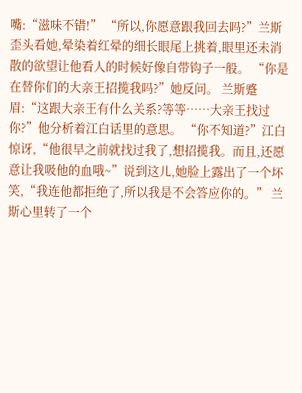嘴:“滋味不错!” “所以,你愿意跟我回去吗?”兰斯歪头看她,晕染着红晕的细长眼尾上挑着,眼里还未消散的欲望让他看人的时候好像自带钩子一般。 “你是在替你们的大亲王招揽我吗?”她反问。 兰斯蹙眉:“这跟大亲王有什么关系?等等……大亲王找过你?”他分析着江白话里的意思。 “你不知道?”江白惊讶,“他很早之前就找过我了,想招揽我。而且,还愿意让我吸他的血哦~”说到这儿,她脸上露出了一个坏笑,“我连他都拒绝了,所以我是不会答应你的。” 兰斯心里转了一个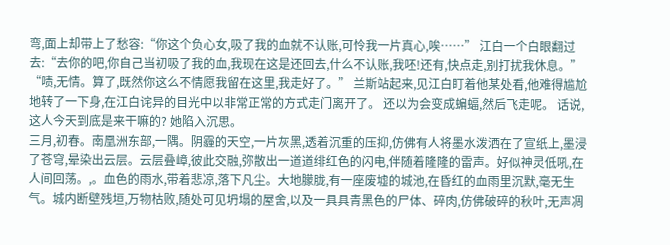弯,面上却带上了愁容:“你这个负心女,吸了我的血就不认账,可怜我一片真心,唉……” 江白一个白眼翻过去:“去你的吧,你自己当初吸了我的血,我现在这是还回去,什么不认账,我呸!还有,快点走,别打扰我休息。” “啧,无情。算了,既然你这么不情愿我留在这里,我走好了。” 兰斯站起来,见江白盯着他某处看,他难得尴尬地转了一下身,在江白诧异的目光中以非常正常的方式走门离开了。 还以为会变成蝙蝠,然后飞走呢。 话说,这人今天到底是来干嘛的? 她陷入沉思。
三月,初春。南凰洲东部,一隅。阴霾的天空,一片灰黑,透着沉重的压抑,仿佛有人将墨水泼洒在了宣纸上,墨浸了苍穹,晕染出云层。云层叠嶂,彼此交融,弥散出一道道绯红色的闪电,伴随着隆隆的雷声。好似神灵低吼,在人间回荡。,。血色的雨水,带着悲凉,落下凡尘。大地朦胧,有一座废墟的城池,在昏红的血雨里沉默,毫无生气。城内断壁残垣,万物枯败,随处可见坍塌的屋舍,以及一具具青黑色的尸体、碎肉,仿佛破碎的秋叶,无声凋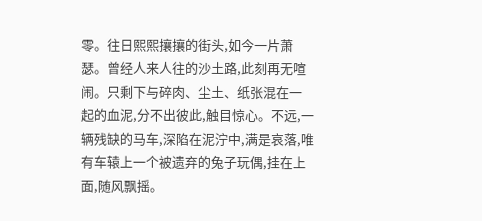零。往日熙熙攘攘的街头,如今一片萧瑟。曾经人来人往的沙土路,此刻再无喧闹。只剩下与碎肉、尘土、纸张混在一起的血泥,分不出彼此,触目惊心。不远,一辆残缺的马车,深陷在泥泞中,满是哀落,唯有车辕上一个被遗弃的兔子玩偶,挂在上面,随风飘摇。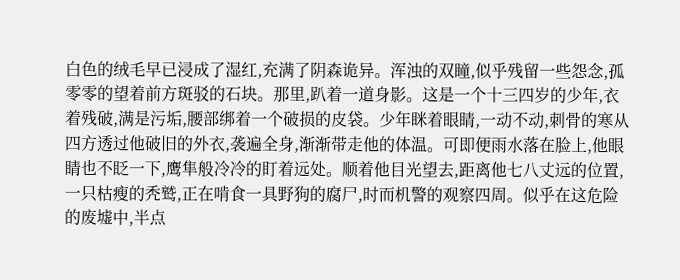白色的绒毛早已浸成了湿红,充满了阴森诡异。浑浊的双瞳,似乎残留一些怨念,孤零零的望着前方斑驳的石块。那里,趴着一道身影。这是一个十三四岁的少年,衣着残破,满是污垢,腰部绑着一个破损的皮袋。少年眯着眼睛,一动不动,刺骨的寒从四方透过他破旧的外衣,袭遍全身,渐渐带走他的体温。可即便雨水落在脸上,他眼睛也不眨一下,鹰隼般冷冷的盯着远处。顺着他目光望去,距离他七八丈远的位置,一只枯瘦的秃鹫,正在啃食一具野狗的腐尸,时而机警的观察四周。似乎在这危险的废墟中,半点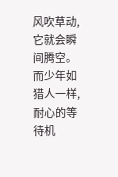风吹草动,它就会瞬间腾空。而少年如猎人一样,耐心的等待机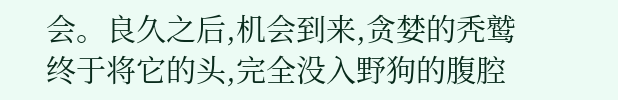会。良久之后,机会到来,贪婪的秃鹫终于将它的头,完全没入野狗的腹腔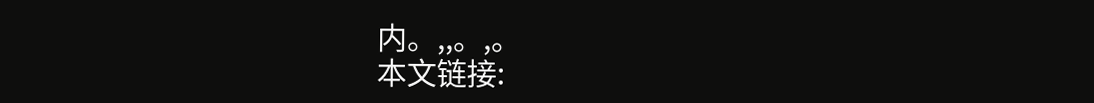内。,,。,。
本文链接: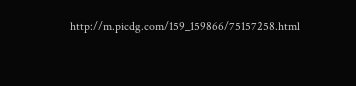http://m.picdg.com/159_159866/75157258.html